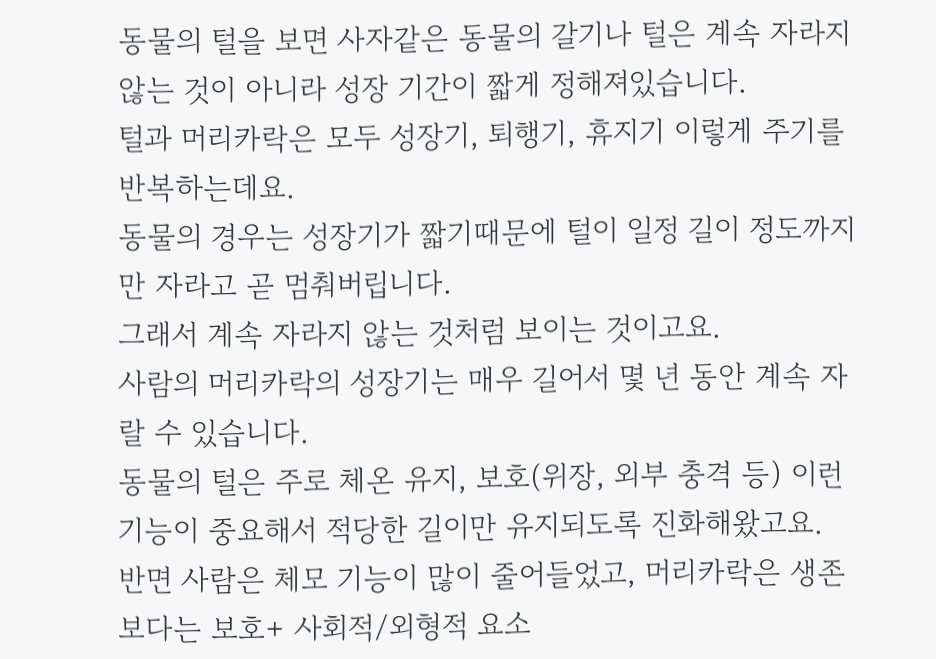동물의 털을 보면 사자같은 동물의 갈기나 털은 계속 자라지 않는 것이 아니라 성장 기간이 짧게 정해져있습니다.
털과 머리카락은 모두 성장기, 퇴행기, 휴지기 이렇게 주기를 반복하는데요.
동물의 경우는 성장기가 짧기때문에 털이 일정 길이 정도까지만 자라고 곧 멈춰버립니다.
그래서 계속 자라지 않는 것처럼 보이는 것이고요.
사람의 머리카락의 성장기는 매우 길어서 몇 년 동안 계속 자랄 수 있습니다.
동물의 털은 주로 체온 유지, 보호(위장, 외부 충격 등) 이런 기능이 중요해서 적당한 길이만 유지되도록 진화해왔고요.
반면 사람은 체모 기능이 많이 줄어들었고, 머리카락은 생존보다는 보호+ 사회적/외형적 요소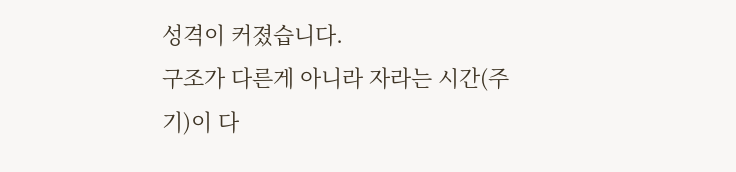성격이 커졌습니다.
구조가 다른게 아니라 자라는 시간(주기)이 다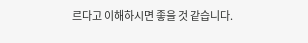르다고 이해하시면 좋을 것 같습니다.